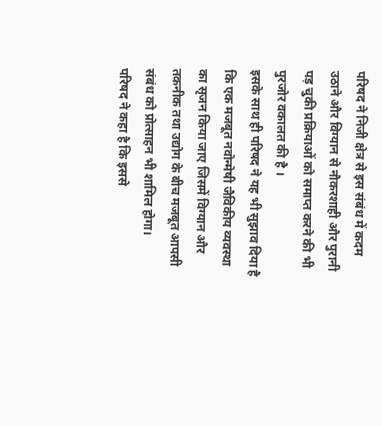परिषद ने निजी क्षेत्र से इस संबंध में कदम उठाने और विग्यान से नौकरशाही और पुरानी पड़ चुकी प्रक्रियाओं को समाप्त करने की भी पुरजोर वकालत की है ।
इसके साथ ही परिषद ने यह भी सुझाव दिया है कि एक मजबूत नवोन्मेषी जैविकीय व्यवस्था का सृजन किया जाए जिसमें विग्यान और तकनीक तथा उद्योग के बीच मजबूत आपसी संबंध को प्रोत्साहन भी शामिल होगा।
परिषद ने कहा है कि इससे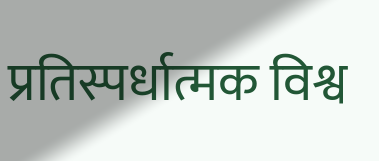प्रतिस्पर्धात्मक विश्व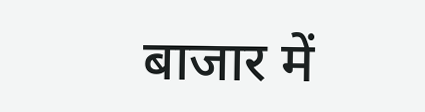बाजार में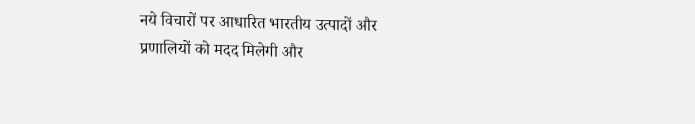नये विचारों पर आधारित भारतीय उत्पादों और प्रणालियों को मदद मिलेगी और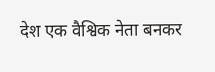देश एक वैश्विक नेता बनकर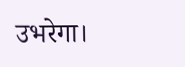उभरेगा।